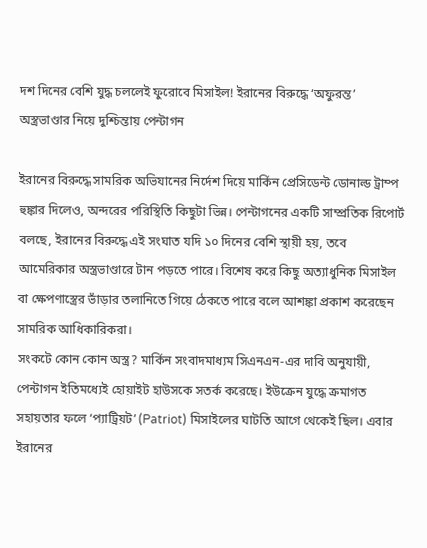দশ দিনের বেশি যুদ্ধ চললেই ফুরোবে মিসাইল! ইরানের বিরুদ্ধে ‘অফুরন্ত’ অস্ত্রভাণ্ডার নিয়ে দুশ্চিন্তায় পেন্টাগন

ইরানের বিরুদ্ধে সামরিক অভিযানের নির্দেশ দিয়ে মার্কিন প্রেসিডেন্ট ডোনাল্ড ট্রাম্প হুঙ্কার দিলেও, অন্দরের পরিস্থিতি কিছুটা ভিন্ন। পেন্টাগনের একটি সাম্প্রতিক রিপোর্ট বলছে, ইরানের বিরুদ্ধে এই সংঘাত যদি ১০ দিনের বেশি স্থায়ী হয়, তবে আমেরিকার অস্ত্রভাণ্ডারে টান পড়তে পারে। বিশেষ করে কিছু অত্যাধুনিক মিসাইল বা ক্ষেপণাস্ত্রের ভাঁড়ার তলানিতে গিয়ে ঠেকতে পারে বলে আশঙ্কা প্রকাশ করেছেন সামরিক আধিকারিকরা।
সংকটে কোন কোন অস্ত্র? মার্কিন সংবাদমাধ্যম সিএনএন-এর দাবি অনুযায়ী, পেন্টাগন ইতিমধ্যেই হোয়াইট হাউসকে সতর্ক করেছে। ইউক্রেন যুদ্ধে ক্রমাগত সহায়তার ফলে ‘প্যাট্রিয়ট’ (Patriot) মিসাইলের ঘাটতি আগে থেকেই ছিল। এবার ইরানের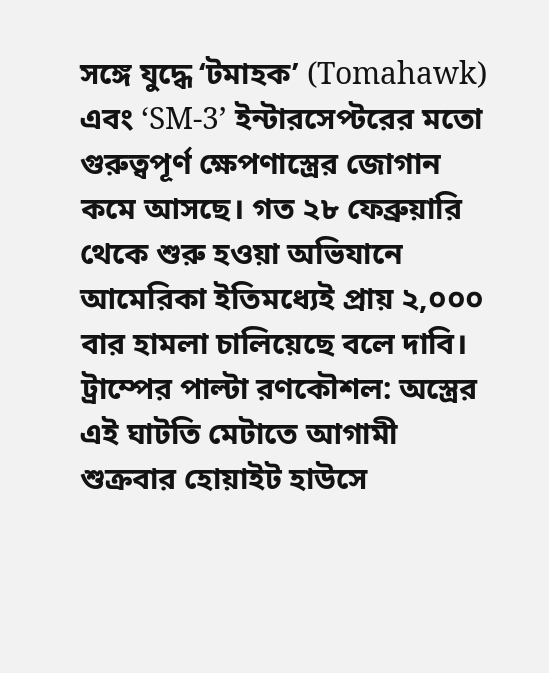সঙ্গে যুদ্ধে ‘টমাহক’ (Tomahawk) এবং ‘SM-3’ ইন্টারসেপ্টরের মতো গুরুত্বপূর্ণ ক্ষেপণাস্ত্রের জোগান কমে আসছে। গত ২৮ ফেব্রুয়ারি থেকে শুরু হওয়া অভিযানে আমেরিকা ইতিমধ্যেই প্রায় ২,০০০ বার হামলা চালিয়েছে বলে দাবি।
ট্রাম্পের পাল্টা রণকৌশল: অস্ত্রের এই ঘাটতি মেটাতে আগামী শুক্রবার হোয়াইট হাউসে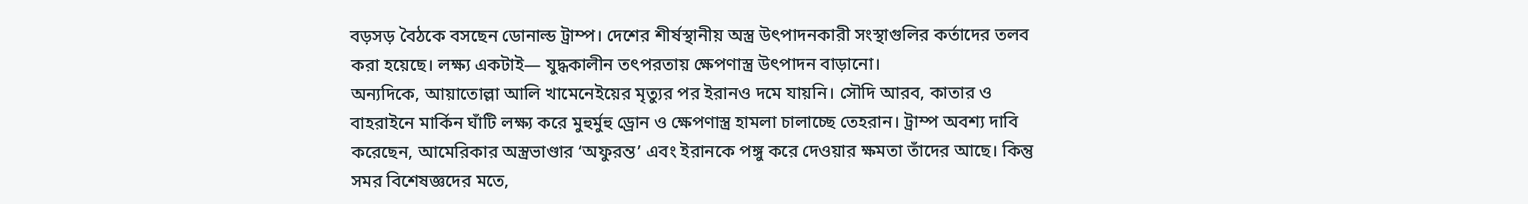বড়সড় বৈঠকে বসছেন ডোনাল্ড ট্রাম্প। দেশের শীর্ষস্থানীয় অস্ত্র উৎপাদনকারী সংস্থাগুলির কর্তাদের তলব করা হয়েছে। লক্ষ্য একটাই— যুদ্ধকালীন তৎপরতায় ক্ষেপণাস্ত্র উৎপাদন বাড়ানো।
অন্যদিকে, আয়াতোল্লা আলি খামেনেইয়ের মৃত্যুর পর ইরানও দমে যায়নি। সৌদি আরব, কাতার ও বাহরাইনে মার্কিন ঘাঁটি লক্ষ্য করে মুহুর্মুহু ড্রোন ও ক্ষেপণাস্ত্র হামলা চালাচ্ছে তেহরান। ট্রাম্প অবশ্য দাবি করেছেন, আমেরিকার অস্ত্রভাণ্ডার ‘অফুরন্ত’ এবং ইরানকে পঙ্গু করে দেওয়ার ক্ষমতা তাঁদের আছে। কিন্তু সমর বিশেষজ্ঞদের মতে,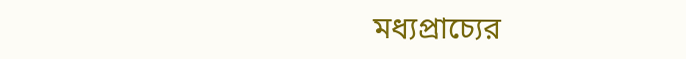মধ্যপ্রাচ্যের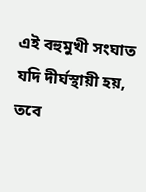এই বহুমুখী সংঘাত যদি দীর্ঘস্থায়ী হয়, তবে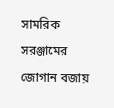সামরিক সরঞ্জামের জোগান বজায়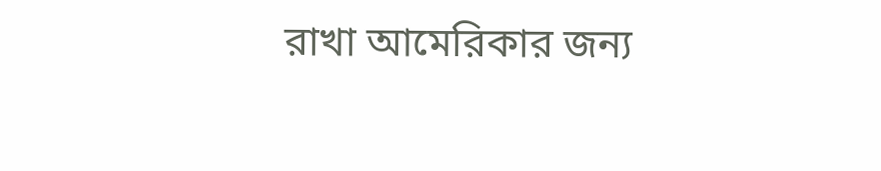রাখা আমেরিকার জন্য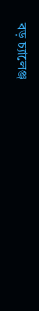বড় চ্যালেঞ্জ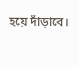হয়ে দাঁড়াবে।